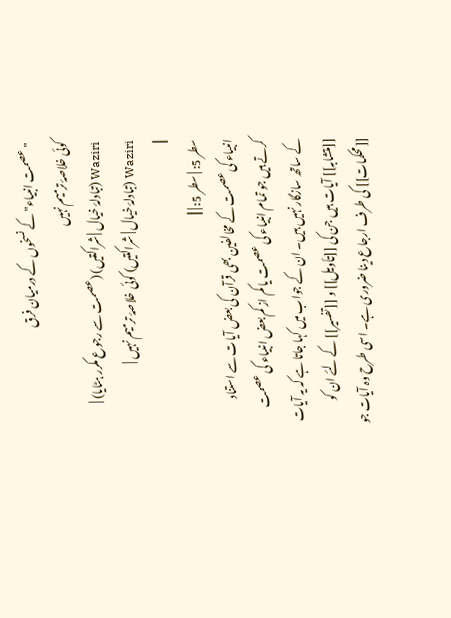"عصمت انبیاء" کے نسخوں کے درمیان فرق
کوئی خلاصۂ ترمیم نہیں
Waziri (تبادلۂ خیال | شراکتیں) (عصمت سے رجوع مکرر ہٹایا) |
Waziri (تبادلۂ خیال | شراکتیں) کوئی خلاصۂ ترمیم نہیں |
||
سطر 5: | سطر 5: | ||
انبیاء کی عصمت کے مخالفین بھی قرآن کی بعض آیات سے استناد کرتے ہیں جو تمام انبیاء کی عصمت یا کم از کم بعض انبیاء کی عصمت کے ساتھ سازگار نہیں ہیں۔ ان کے جواب میں کہا جاتا ہے کہ یہ آیات [[متشابہ]] آیات ہیں جن کی [[تأویل]] و [[تفسیر]] کے لئے ان کو [[محکمات]] کی طرف ارجاع دینا ضروری ہے۔ اسی طرح وہ آیات جو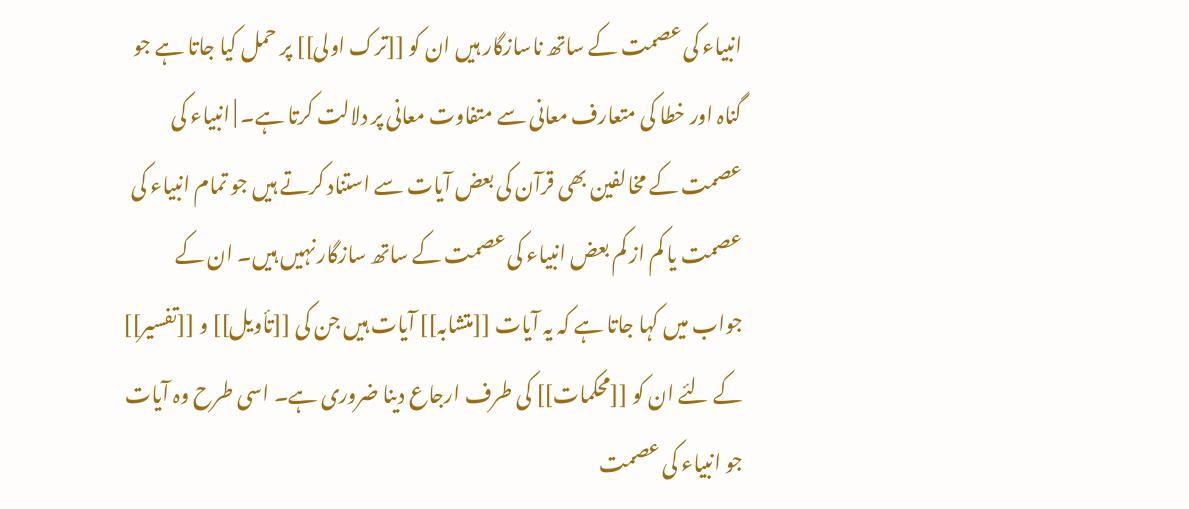انبیاء کی عصمت کے ساتھ ناسازگار ہیں ان کو [[ترک اولی]] پر حمل کیا جاتا ہے جو گناہ اور خطا کی متعارف معانی سے متفاوت معانی پر دلالت کرتا ہے۔ | انبیاء کی عصمت کے مخالفین بھی قرآن کی بعض آیات سے استناد کرتے ہیں جو تمام انبیاء کی عصمت یا کم از کم بعض انبیاء کی عصمت کے ساتھ سازگار نہیں ہیں۔ ان کے جواب میں کہا جاتا ہے کہ یہ آیات [[متشابہ]] آیات ہیں جن کی [[تأویل]] و [[تفسیر]] کے لئے ان کو [[محکمات]] کی طرف ارجاع دینا ضروری ہے۔ اسی طرح وہ آیات جو انبیاء کی عصمت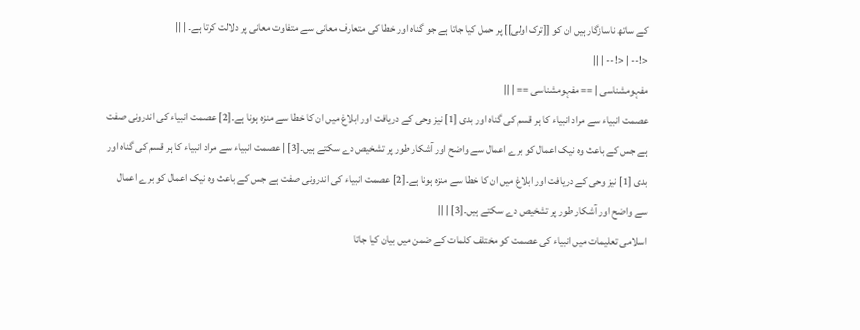کے ساتھ ناسازگار ہیں ان کو [[ترک اولی]] پر حمل کیا جاتا ہے جو گناہ اور خطا کی متعارف معانی سے متفاوت معانی پر دلالت کرتا ہے۔ | ||
<!-- | <!-- | ||
مفہومشناسی | == مفہومشناسی == | ||
عصمت انبیاء سے مراد انبیاء کا ہر قسم کی گناہ اور بدی [1] نیز وحی کے دریافت اور ابلاغ میں ان کا خطا سے منزہ ہونا ہے۔[2] عصمت انبیاء کی اندرونی صفت ہے جس کے باعث وہ نیک اعمال کو برے اعمال سے واضح اور آشکار طور پر تشخیص دے سکتے ہیں۔[3] | عصمت انبیاء سے مراد انبیاء کا ہر قسم کی گناہ اور بدی [1] نیز وحی کے دریافت اور ابلاغ میں ان کا خطا سے منزہ ہونا ہے۔[2] عصمت انبیاء کی اندرونی صفت ہے جس کے باعث وہ نیک اعمال کو برے اعمال سے واضح اور آشکار طور پر تشخیص دے سکتے ہیں۔[3] | ||
اسلامی تعلیمات میں انبیاء کی عصمت کو مختلف کلمات کے ضمن میں بیان کیا جاتا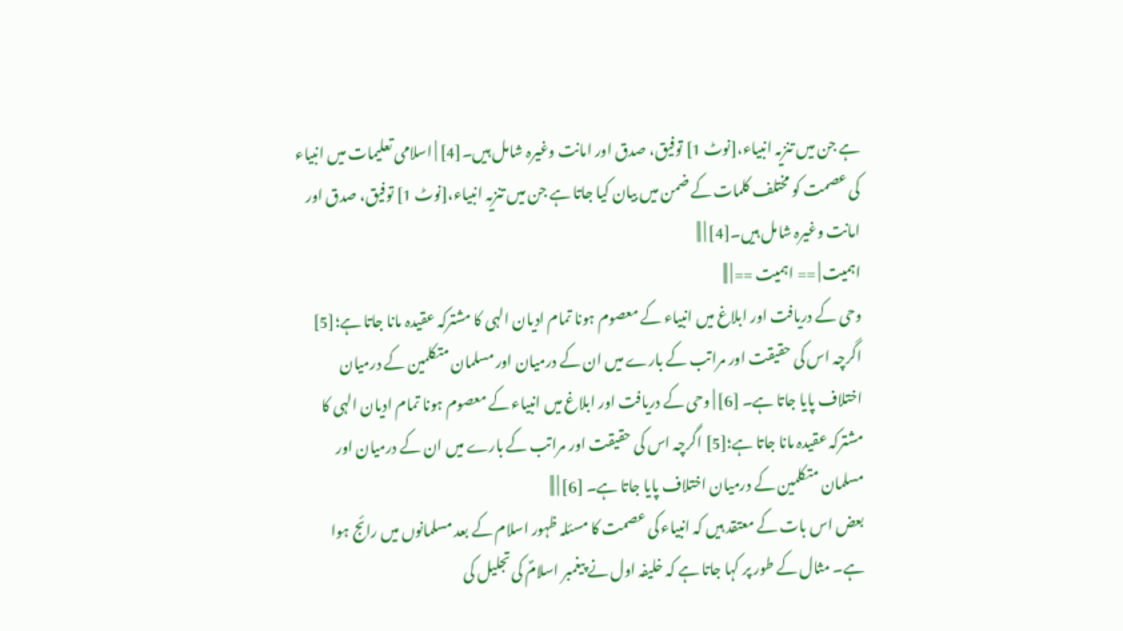ہے جن میں تنزیہ انبیاء،[نوٹ 1] توفیق، صدق اور امانت وغیرہ شامل ہیں۔[4] | اسلامی تعلیمات میں انبیاء کی عصمت کو مختلف کلمات کے ضمن میں بیان کیا جاتا ہے جن میں تنزیہ انبیاء،[نوٹ 1] توفیق، صدق اور امانت وغیرہ شامل ہیں۔[4] | ||
اہمیت | == اہمیت == | ||
وحی کے دریافت اور ابلاغ میں انبیاء کے معصوم ہونا تمام ادیان الہی کا مشترکہ عقیدہ مانا جاتا ہے؛[5] اگرچہ اس کی حقیقت اور مراتب کے بارے میں ان کے درمیان اور مسلمان متکلمین کے درمیان اختلاف پایا جاتا ہے۔ [6] | وحی کے دریافت اور ابلاغ میں انبیاء کے معصوم ہونا تمام ادیان الہی کا مشترکہ عقیدہ مانا جاتا ہے؛[5] اگرچہ اس کی حقیقت اور مراتب کے بارے میں ان کے درمیان اور مسلمان متکلمین کے درمیان اختلاف پایا جاتا ہے۔ [6] | ||
بعض اس بات کے معتقد ہیں کہ انبیاء کی عصمت کا مسئلہ ظہور اسلام کے بعد مسلمانوں میں رائج ہوا ہے۔ مثال کے طور پر کہا جاتا ہے کہ خلیفہ اول نے پیغمبر اسلامؐ کی تجلیل کی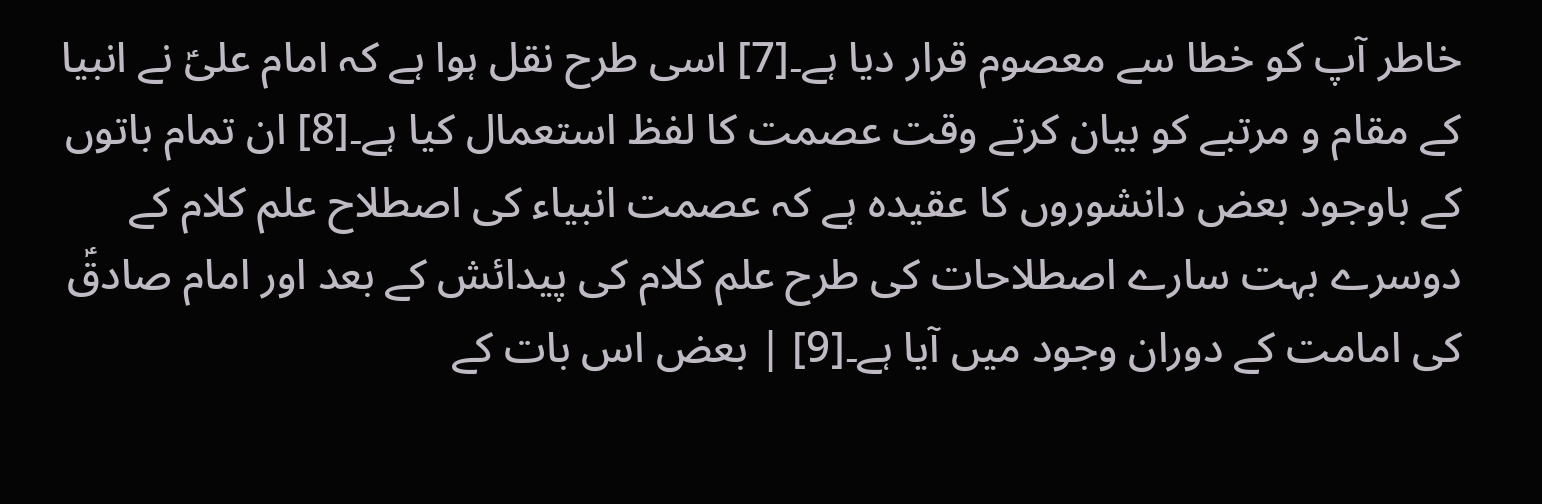خاطر آپ کو خطا سے معصوم قرار دیا ہے۔[7] اسی طرح نقل ہوا ہے کہ امام علیؑ نے انبیا کے مقام و مرتبے کو بیان کرتے وقت عصمت کا لفظ استعمال کیا ہے۔[8] ان تمام باتوں کے باوجود بعض دانشوروں کا عقیدہ ہے کہ عصمت انبیاء کی اصطلاح علم کلام کے دوسرے بہت سارے اصطلاحات کی طرح علم کلام کی پیدائش کے بعد اور امام صادقؑ کی امامت کے دوران وجود میں آیا ہے۔[9] | بعض اس بات کے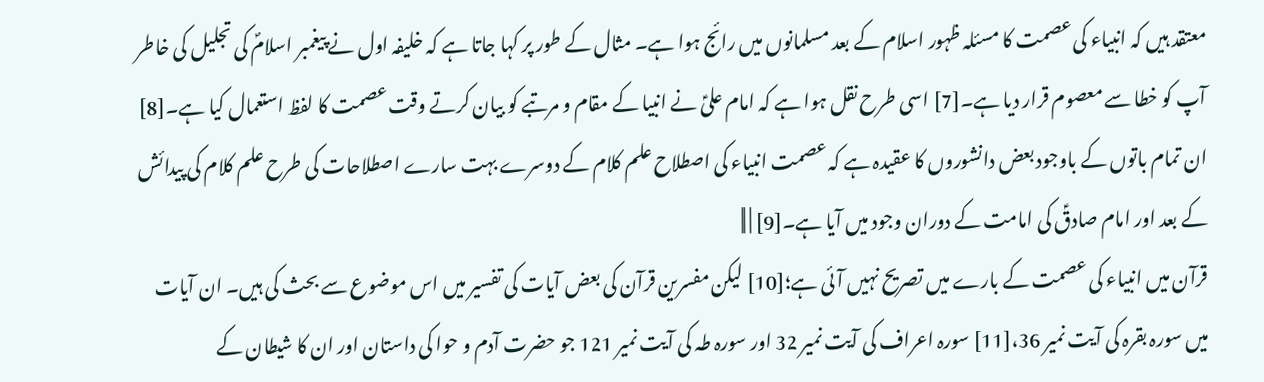معتقد ہیں کہ انبیاء کی عصمت کا مسئلہ ظہور اسلام کے بعد مسلمانوں میں رائج ہوا ہے۔ مثال کے طور پر کہا جاتا ہے کہ خلیفہ اول نے پیغمبر اسلامؐ کی تجلیل کی خاطر آپ کو خطا سے معصوم قرار دیا ہے۔[7] اسی طرح نقل ہوا ہے کہ امام علیؑ نے انبیا کے مقام و مرتبے کو بیان کرتے وقت عصمت کا لفظ استعمال کیا ہے۔[8] ان تمام باتوں کے باوجود بعض دانشوروں کا عقیدہ ہے کہ عصمت انبیاء کی اصطلاح علم کلام کے دوسرے بہت سارے اصطلاحات کی طرح علم کلام کی پیدائش کے بعد اور امام صادقؑ کی امامت کے دوران وجود میں آیا ہے۔[9] | ||
قرآن میں انبیاء کی عصمت کے بارے میں تصریح نہیں آئی ہے؛[10] لیکن مفسرین قرآن کی بعض آیات کی تفسیر میں اس موضوع سے بحث کی ہیں۔ ان آیات میں سورہ بقرہ کی آیت نمیر 36،[11] سورہ اعراف کی آیت نمیر 32 اور سورہ طہ کی آیت نمیر 121 جو حضرت آدم و حوا کی داستان اور ان کا شیطان کے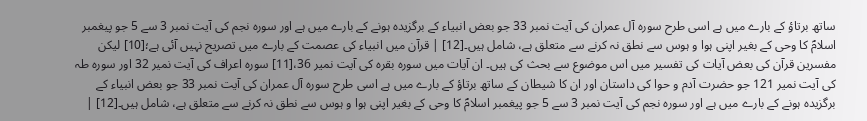ساتھ برتاؤ کے بارے میں ہے اسی طرح سورہ آل عمران کی آیت نمبر 33 جو بعض انبیاء کے برگزیدہ ہونے کے بارے میں ہے اور سورہ نجم کی آیت نمبر 3 سے 5 جو پیغمبر اسلامؐ کا وحی کے بغیر اپنی ہوا و ہوس سے نطق نہ کرنے سے متعلق ہے، شامل ہیں۔[12] | قرآن میں انبیاء کی عصمت کے بارے میں تصریح نہیں آئی ہے؛[10] لیکن مفسرین قرآن کی بعض آیات کی تفسیر میں اس موضوع سے بحث کی ہیں۔ ان آیات میں سورہ بقرہ کی آیت نمیر 36،[11] سورہ اعراف کی آیت نمیر 32 اور سورہ طہ کی آیت نمیر 121 جو حضرت آدم و حوا کی داستان اور ان کا شیطان کے ساتھ برتاؤ کے بارے میں ہے اسی طرح سورہ آل عمران کی آیت نمبر 33 جو بعض انبیاء کے برگزیدہ ہونے کے بارے میں ہے اور سورہ نجم کی آیت نمبر 3 سے 5 جو پیغمبر اسلامؐ کا وحی کے بغیر اپنی ہوا و ہوس سے نطق نہ کرنے سے متعلق ہے، شامل ہیں۔[12] |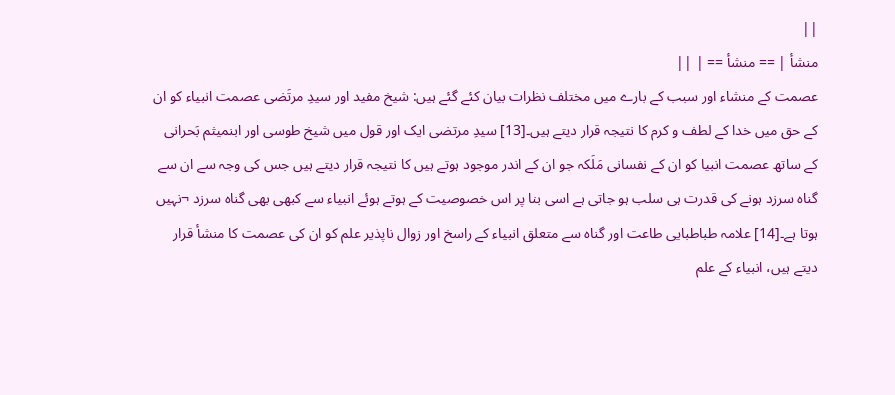||
منشأ | == منشأ == | ||
عصمت کے منشاء اور سبب کے بارے میں مختلف نظرات بیان کئے گئے ہیں: شیخ مفید اور سیدِ مرتَضی عصمت انبیاء کو ان کے حق میں خدا کے لطف و کرم کا نتیجہ قرار دیتے ہیں۔[13] سیدِ مرتضی ایک اور قول میں شیخ طوسی اور ابنمیثم بَحرانی کے ساتھ عصمت انبیا کو ان کے نفسانی مَلَکہ جو ان کے اندر موجود ہوتے ہیں کا نتیجہ قرار دیتے ہیں جس کی وجہ سے ان سے گناہ سرزد ہونے کی قدرت ہی سلب ہو جاتی ہے اسی بنا پر اس خصوصیت کے ہوتے ہوئے انبیاء سے کبھی بھی گناہ سرزد ¬نہیں ہوتا ہے۔[14] علامہ طباطبایی طاعت اور گناہ سے متعلق انبیاء کے راسخ اور زوال ناپذیر علم کو ان کی عصمت کا منشأ قرار دیتے ہیں، انبیاء کے علم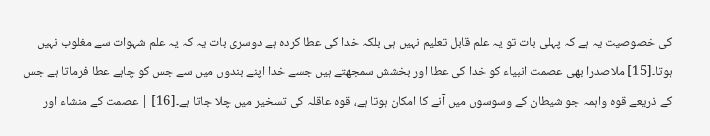کی خصوصیت یہ ہے کہ پہلی بات تو یہ علم قابل تعلیم نہیں ہی بلکہ خدا کی عطا کردہ ہے دوسری بات یہ کہ یہ علم شہوات سے مغلوب نہیں ہوتا۔[15] ملاصدرا بھی عصمت انبیاء کو خدا کی عطا اور بخشش سمجھتے ہیں جسے خدا اپنے بندوں میں سے جس کو چاہے عطا فرماتا ہے جس کے ذریعے قوہ واہمہ جو شیطان کے وسوسوں میں آنے کا امکان ہوتا ہے، قوہ عاقلہ کی تسخیر میں چلا جاتا ہے۔[16] | عصمت کے منشاء اور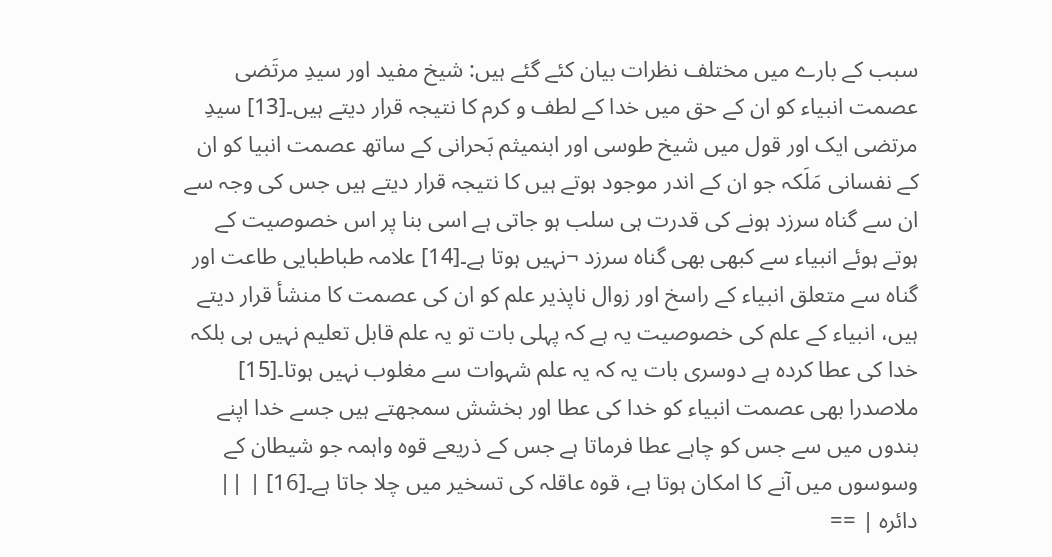سبب کے بارے میں مختلف نظرات بیان کئے گئے ہیں: شیخ مفید اور سیدِ مرتَضی عصمت انبیاء کو ان کے حق میں خدا کے لطف و کرم کا نتیجہ قرار دیتے ہیں۔[13] سیدِ مرتضی ایک اور قول میں شیخ طوسی اور ابنمیثم بَحرانی کے ساتھ عصمت انبیا کو ان کے نفسانی مَلَکہ جو ان کے اندر موجود ہوتے ہیں کا نتیجہ قرار دیتے ہیں جس کی وجہ سے ان سے گناہ سرزد ہونے کی قدرت ہی سلب ہو جاتی ہے اسی بنا پر اس خصوصیت کے ہوتے ہوئے انبیاء سے کبھی بھی گناہ سرزد ¬نہیں ہوتا ہے۔[14] علامہ طباطبایی طاعت اور گناہ سے متعلق انبیاء کے راسخ اور زوال ناپذیر علم کو ان کی عصمت کا منشأ قرار دیتے ہیں، انبیاء کے علم کی خصوصیت یہ ہے کہ پہلی بات تو یہ علم قابل تعلیم نہیں ہی بلکہ خدا کی عطا کردہ ہے دوسری بات یہ کہ یہ علم شہوات سے مغلوب نہیں ہوتا۔[15] ملاصدرا بھی عصمت انبیاء کو خدا کی عطا اور بخشش سمجھتے ہیں جسے خدا اپنے بندوں میں سے جس کو چاہے عطا فرماتا ہے جس کے ذریعے قوہ واہمہ جو شیطان کے وسوسوں میں آنے کا امکان ہوتا ہے، قوہ عاقلہ کی تسخیر میں چلا جاتا ہے۔[16] | ||
دائرہ | ==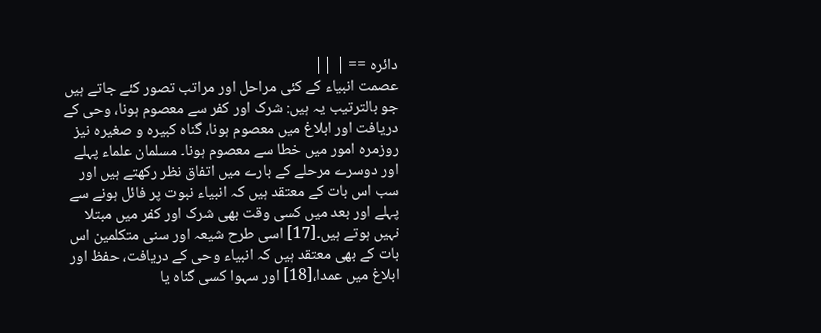دائرہ == | ||
عصمت انبیاء کے کئی مراحل اور مراتب تصور کئے جاتے ہیں جو بالترتیب یہ ہیں: شرک اور کفر سے معصوم ہونا، وحی کے دریافت اور ابلاغ میں معصوم ہونا، گناہ کبیرہ و صغیرہ نیز روزمرہ امور میں خطا سے معصوم ہونا۔ مسلمان علماء پہلے اور دوسرے مرحلے کے بارے میں اتفاق نظر رکھتے ہیں اور سب اس بات کے معتقد ہیں کہ انبیاء نبوت پر فائل ہونے سے پہلے اور بعد میں کسی وقت بھی شرک اور کفر میں مبتلا نہیں ہوتے ہیں۔[17] اسی طرح شیعہ اور سنی متکلمین اس بات کے بھی معتقد ہیں کہ انبیاء وحی کے دریافت، حفظ اور ابلاغ میں عمدا،[18] اور سہوا کسی گناہ یا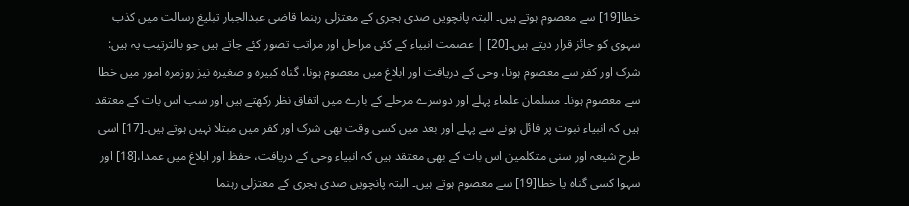خطا[19] سے معصوم ہوتے ہیں۔ البتہ پانچویں صدی ہجری کے معتزلی رہنما قاضی عبدالجبار تبلیغ رسالت میں کذب سہوی کو جائز قرار دیتے ہیں۔[20] | عصمت انبیاء کے کئی مراحل اور مراتب تصور کئے جاتے ہیں جو بالترتیب یہ ہیں: شرک اور کفر سے معصوم ہونا، وحی کے دریافت اور ابلاغ میں معصوم ہونا، گناہ کبیرہ و صغیرہ نیز روزمرہ امور میں خطا سے معصوم ہونا۔ مسلمان علماء پہلے اور دوسرے مرحلے کے بارے میں اتفاق نظر رکھتے ہیں اور سب اس بات کے معتقد ہیں کہ انبیاء نبوت پر فائل ہونے سے پہلے اور بعد میں کسی وقت بھی شرک اور کفر میں مبتلا نہیں ہوتے ہیں۔[17] اسی طرح شیعہ اور سنی متکلمین اس بات کے بھی معتقد ہیں کہ انبیاء وحی کے دریافت، حفظ اور ابلاغ میں عمدا،[18] اور سہوا کسی گناہ یا خطا[19] سے معصوم ہوتے ہیں۔ البتہ پانچویں صدی ہجری کے معتزلی رہنما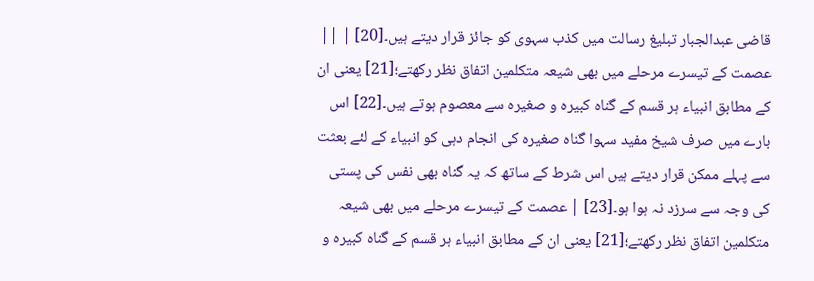قاضی عبدالجبار تبلیغ رسالت میں کذب سہوی کو جائز قرار دیتے ہیں۔[20] | ||
عصمت کے تیسرے مرحلے میں بھی شیعہ متکلمین اتفاق نظر رکھتے؛[21] یعنی ان کے مطابق انبیاء ہر قسم کے گناہ کبیرہ و صغیرہ سے معصوم ہوتے ہیں۔[22] اس بارے میں صرف شیخ مفید سہوا گناہ صغیرہ کی انجام دہی کو انبیاء کے لئے بعثت سے پہلے ممکن قرار دیتے ہیں اس شرط کے ساتھ کہ یہ گناہ بھی نفس کی پستی کی وجہ سے سرزد نہ ہوا ہو۔[23] | عصمت کے تیسرے مرحلے میں بھی شیعہ متکلمین اتفاق نظر رکھتے؛[21] یعنی ان کے مطابق انبیاء ہر قسم کے گناہ کبیرہ و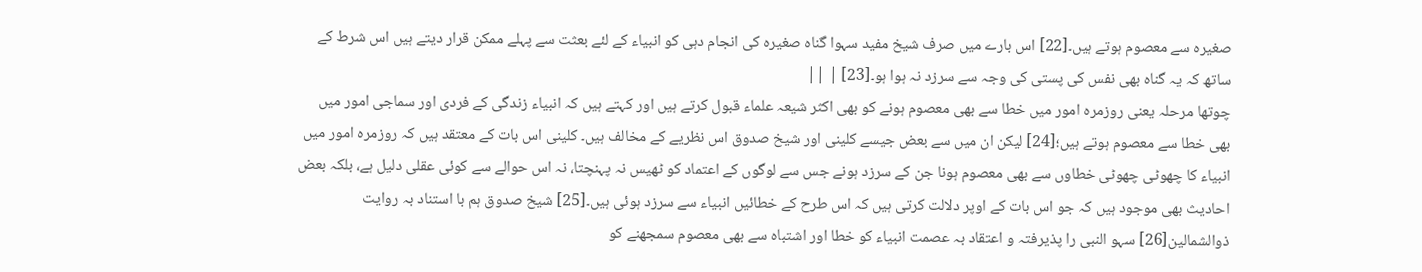صغیرہ سے معصوم ہوتے ہیں۔[22] اس بارے میں صرف شیخ مفید سہوا گناہ صغیرہ کی انجام دہی کو انبیاء کے لئے بعثت سے پہلے ممکن قرار دیتے ہیں اس شرط کے ساتھ کہ یہ گناہ بھی نفس کی پستی کی وجہ سے سرزد نہ ہوا ہو۔[23] | ||
چوتھا مرحلہ یعنی روزمرہ امور میں خطا سے بھی معصوم ہونے کو بھی اکثر شیعہ علماء قبول کرتے ہیں اور کہتے ہیں کہ انبیاء زندگی کے فردی اور سماجی امور میں بھی خطا سے معصوم ہوتے ہیں؛[24] لیکن ان میں سے بعض جیسے کلینی اور شیخ صدوق اس نظریے کے مخالف ہیں۔ کلینی اس بات کے معتقد ہیں کہ روزمرہ امور میں انبیاء کا چھوٹی چھوٹی خطاوں سے بھی معصوم ہونا جن کے سرزد ہونے جس سے لوگوں کے اعتماد کو ٹھیس نہ پہنچتا، نہ اس حوالے سے کوئی عقلی دلیل ہے، بلکہ بعض احادیث بھی موجود ہیں کہ جو اس بات کے اوپر دلالت کرتی ہیں کہ اس طرح کے خطائیں انبیاء سے سرزد ہوئی ہیں۔[25] شیخ صدوق ہم با استناد بہ روایت ذوالشمالین[26] سہو النبی را پذیرفتہ و اعتقاد بہ عصمت انبیاء کو خطا اور اشتباہ سے بھی معصوم سمجھنے کو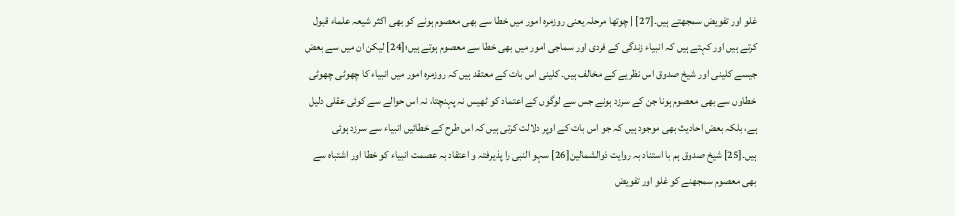غلو اور تفویض سمجھتے ہیں۔[27] | چوتھا مرحلہ یعنی روزمرہ امور میں خطا سے بھی معصوم ہونے کو بھی اکثر شیعہ علماء قبول کرتے ہیں اور کہتے ہیں کہ انبیاء زندگی کے فردی اور سماجی امور میں بھی خطا سے معصوم ہوتے ہیں؛[24] لیکن ان میں سے بعض جیسے کلینی اور شیخ صدوق اس نظریے کے مخالف ہیں۔ کلینی اس بات کے معتقد ہیں کہ روزمرہ امور میں انبیاء کا چھوٹی چھوٹی خطاوں سے بھی معصوم ہونا جن کے سرزد ہونے جس سے لوگوں کے اعتماد کو ٹھیس نہ پہنچتا، نہ اس حوالے سے کوئی عقلی دلیل ہے، بلکہ بعض احادیث بھی موجود ہیں کہ جو اس بات کے اوپر دلالت کرتی ہیں کہ اس طرح کے خطائیں انبیاء سے سرزد ہوئی ہیں۔[25] شیخ صدوق ہم با استناد بہ روایت ذوالشمالین[26] سہو النبی را پذیرفتہ و اعتقاد بہ عصمت انبیاء کو خطا اور اشتباہ سے بھی معصوم سمجھنے کو غلو اور تفویض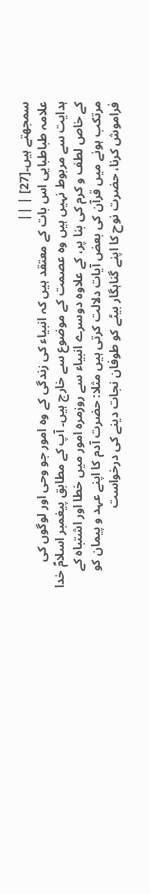سمجھتے ہیں۔[27] | ||
علامہ طباطبایی اس بات کے معتقد ہیں کہ انبیاء کی زندگی کے وہ امور جو وحی اور لوگوں کی ہدایت سے مربوط نہیں ہیں وه عصمت کے موضوع سے خارج ہیں۔ آپ کے مطابق پیغمبر اسلامؐ خدا کے خاص لطف و کرم کی بنا پر، کے علاوہ دوسرے انبیاء سے روزمرہ امور میں خطا اور اشتباہ کے مرتکب ہونے میں قرآن کی بعض آیات دلالت کرتی ہیں مثلا: حضرت آدم کا اپنے عہد و پیمان کو فراموش کرنا، حضرت نوح کا اپنے گناہگار بیٹے کو طوفان نجات دینے کی درخواست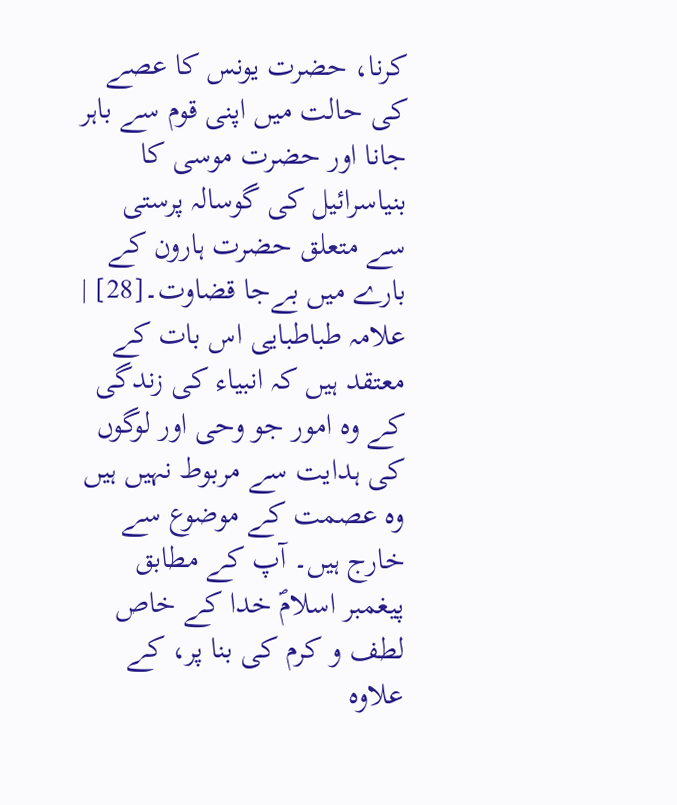کرنا، حضرت یونس کا عصے کی حالت میں اپنی قوم سے باہر جانا اور حضرت موسی کا بنیاسرائیل کی گوسالہ پرستی سے متعلق حضرت ہارون کے بارے میں بےجا قضاوت۔[28] | علامہ طباطبایی اس بات کے معتقد ہیں کہ انبیاء کی زندگی کے وہ امور جو وحی اور لوگوں کی ہدایت سے مربوط نہیں ہیں وه عصمت کے موضوع سے خارج ہیں۔ آپ کے مطابق پیغمبر اسلامؐ خدا کے خاص لطف و کرم کی بنا پر، کے علاوہ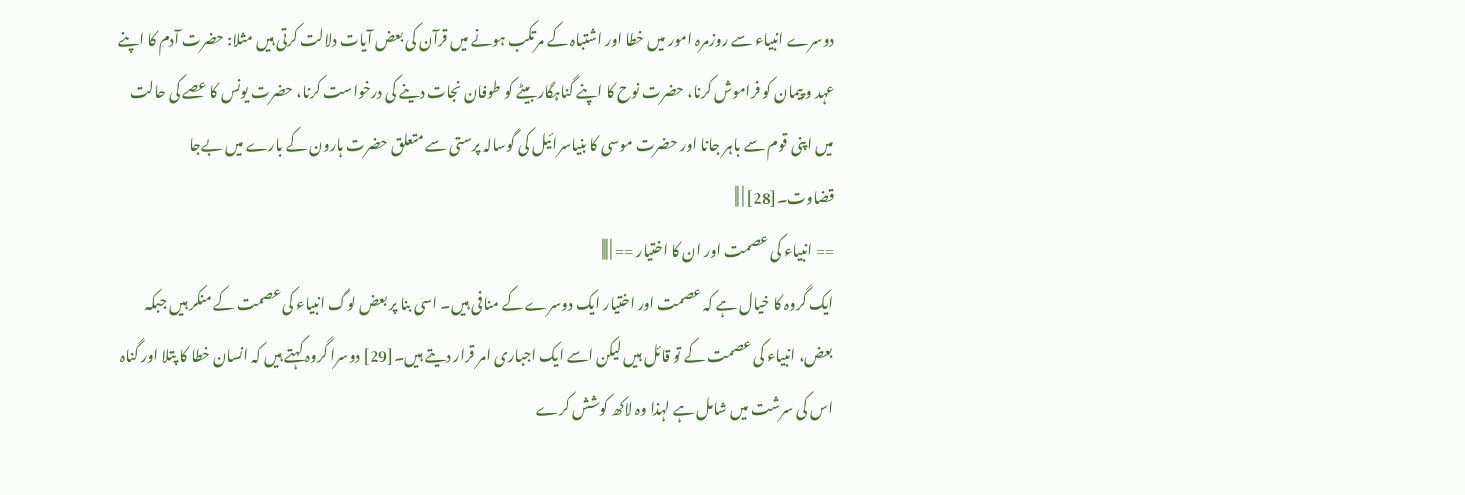دوسرے انبیاء سے روزمرہ امور میں خطا اور اشتباہ کے مرتکب ہونے میں قرآن کی بعض آیات دلالت کرتی ہیں مثلا: حضرت آدم کا اپنے عہد و پیمان کو فراموش کرنا، حضرت نوح کا اپنے گناہگار بیٹے کو طوفان نجات دینے کی درخواست کرنا، حضرت یونس کا عصے کی حالت میں اپنی قوم سے باہر جانا اور حضرت موسی کا بنیاسرائیل کی گوسالہ پرستی سے متعلق حضرت ہارون کے بارے میں بےجا قضاوت۔[28] | ||
== انبیاء کی عصمت اور ان کا اختیار == | |||
ایک گروہ کا خیال ہے کہ عصمت اور اختیار ایک دوسرے کے منافی ہیں۔ اسی بنا پر بعض لوگ انبیاء کی عصمت کے منکر ہیں جبکہ بعض، انبیاء کی عصمت کے تو قائل ہیں لیکن اسے ایک اجباری امر قرار دیتے ہیں۔[29] دوسرا گروہ کہتے ہیں کہ انسان خطا کا پتلا اور گناہ اس کی سرشت میں شامل ہے لہذا وہ لاکھ کوشش کرے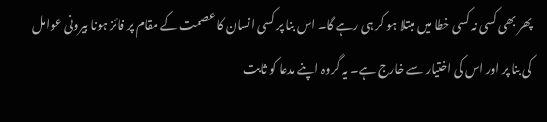پھر بھی کسی نہ کسی خطا میں مبتلا ہو کر ہی رہے گا۔ اس بنا پر کسی انسان کا عصمت کے مقام پر فائز ہونا بیرونی عوامل کی بنا پر اور اس کی اختیار سے خارج ہے۔ یہ گروہ اپنے مدعا کو ثابت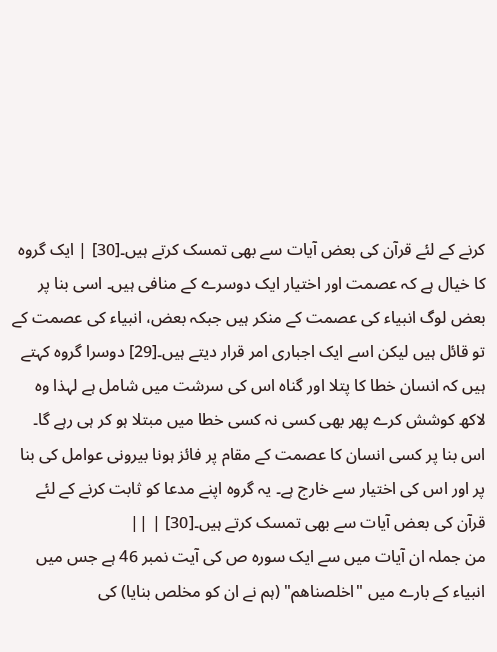کرنے کے لئے قرآن کی بعض آیات سے بھی تمسک کرتے ہیں۔[30] | ایک گروہ کا خیال ہے کہ عصمت اور اختیار ایک دوسرے کے منافی ہیں۔ اسی بنا پر بعض لوگ انبیاء کی عصمت کے منکر ہیں جبکہ بعض، انبیاء کی عصمت کے تو قائل ہیں لیکن اسے ایک اجباری امر قرار دیتے ہیں۔[29] دوسرا گروہ کہتے ہیں کہ انسان خطا کا پتلا اور گناہ اس کی سرشت میں شامل ہے لہذا وہ لاکھ کوشش کرے پھر بھی کسی نہ کسی خطا میں مبتلا ہو کر ہی رہے گا۔ اس بنا پر کسی انسان کا عصمت کے مقام پر فائز ہونا بیرونی عوامل کی بنا پر اور اس کی اختیار سے خارج ہے۔ یہ گروہ اپنے مدعا کو ثابت کرنے کے لئے قرآن کی بعض آیات سے بھی تمسک کرتے ہیں۔[30] | ||
من جملہ ان آیات میں سے ایک سورہ ص کی آیت نمبر 46 ہے جس میں انبیاء کے بارے میں "اخلصناهم" (ہم نے ان کو مخلص بنایا) کی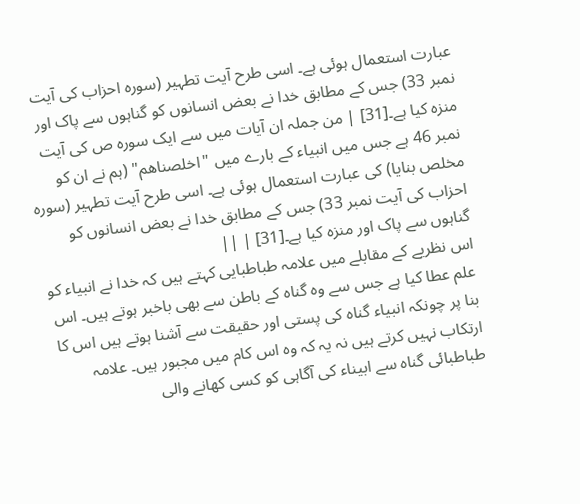عبارت استعمال ہوئی ہے۔ اسی طرح آیت تطہیر (سورہ احزاب کی آیت نمبر 33) جس کے مطابق خدا نے بعض انسانوں کو گناہوں سے پاک اور منزہ کیا ہے۔[31] | من جملہ ان آیات میں سے ایک سورہ ص کی آیت نمبر 46 ہے جس میں انبیاء کے بارے میں "اخلصناهم" (ہم نے ان کو مخلص بنایا) کی عبارت استعمال ہوئی ہے۔ اسی طرح آیت تطہیر (سورہ احزاب کی آیت نمبر 33) جس کے مطابق خدا نے بعض انسانوں کو گناہوں سے پاک اور منزہ کیا ہے۔[31] | ||
اس نظریے کے مقابلے میں علامہ طباطبایی کہتے ہیں کہ خدا نے انبیاء کو علم عطا کیا ہے جس سے وہ گناہ کے باطن سے بھی باخبر ہوتے ہیں۔ اس بنا پر چونکہ انبیاء گناہ کی پستی اور حقیقت سے آشنا ہوتے ہیں اس کا ارتکاب نہیں کرتے ہیں نہ یہ کہ وہ اس کام میں مجبور ہیں۔ علامہ طباطبائی گناہ سے ابیناء کی آگاہی کو کسی کھانے والی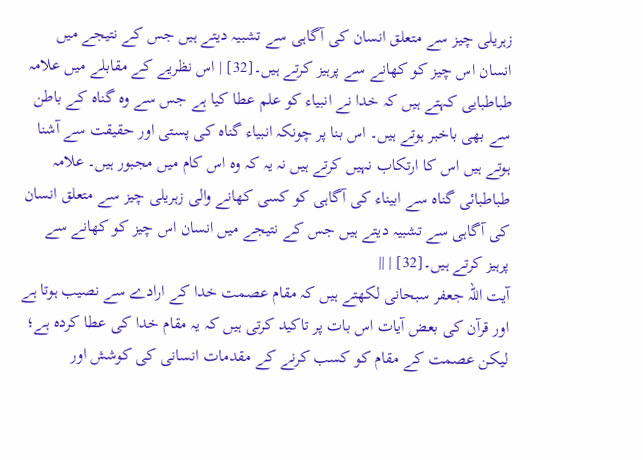زہریلی چیز سے متعلق انسان کی آگاہی سے تشبیہ دیتے ہیں جس کے نتیجے میں انسان اس چیز کو کھانے سے پرہیز کرتے ہیں۔[32] | اس نظریے کے مقابلے میں علامہ طباطبایی کہتے ہیں کہ خدا نے انبیاء کو علم عطا کیا ہے جس سے وہ گناہ کے باطن سے بھی باخبر ہوتے ہیں۔ اس بنا پر چونکہ انبیاء گناہ کی پستی اور حقیقت سے آشنا ہوتے ہیں اس کا ارتکاب نہیں کرتے ہیں نہ یہ کہ وہ اس کام میں مجبور ہیں۔ علامہ طباطبائی گناہ سے ابیناء کی آگاہی کو کسی کھانے والی زہریلی چیز سے متعلق انسان کی آگاہی سے تشبیہ دیتے ہیں جس کے نتیجے میں انسان اس چیز کو کھانے سے پرہیز کرتے ہیں۔[32] | ||
آیت اللہ جعفر سبحانی لکھتے ہیں کہ مقام عصمت خدا کے ارادے سے نصیب ہوتا ہے اور قرآن کی بعض آیات اس بات پر تاکید کرتی ہیں کہ یہ مقام خدا کی عطا کردہ ہے؛ لیکن عصمت کے مقام کو کسب کرنے کے مقدمات انسانی کی کوشش اور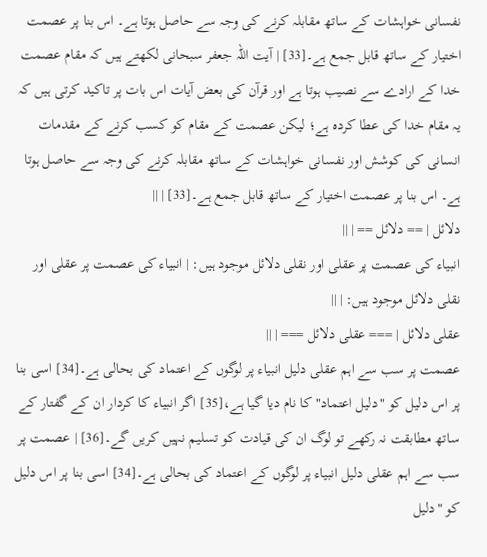نفسانی خواہشات کے ساتھ مقابلہ کرنے کی وجہ سے حاصل ہوتا ہے۔ اس بنا پر عصمت اختیار کے ساتھ قابل جمع ہے۔[33] | آیت اللہ جعفر سبحانی لکھتے ہیں کہ مقام عصمت خدا کے ارادے سے نصیب ہوتا ہے اور قرآن کی بعض آیات اس بات پر تاکید کرتی ہیں کہ یہ مقام خدا کی عطا کردہ ہے؛ لیکن عصمت کے مقام کو کسب کرنے کے مقدمات انسانی کی کوشش اور نفسانی خواہشات کے ساتھ مقابلہ کرنے کی وجہ سے حاصل ہوتا ہے۔ اس بنا پر عصمت اختیار کے ساتھ قابل جمع ہے۔[33] | ||
دلائل | == دلائل == | ||
انبیاء کی عصمت پر عقلی اور نقلی دلائل موجود ہیں: | انبیاء کی عصمت پر عقلی اور نقلی دلائل موجود ہیں: | ||
عقلی دلائل | === عقلی دلائل === | ||
عصمت پر سب سے اہم عقلی دلیل انبیاء پر لوگوں کے اعتماد کی بحالی ہے۔[34] اسی بنا پر اس دلیل کو "دلیل اعتماد" کا نام دیا گیا ہے،[35] اگر انبیاء کا کردار ان کے گفتار کے ساتھ مطابقت نہ رکھے تو لوگ ان کی قیادت کو تسلیم نہیں کریں گے۔[36] | عصمت پر سب سے اہم عقلی دلیل انبیاء پر لوگوں کے اعتماد کی بحالی ہے۔[34] اسی بنا پر اس دلیل کو "دلیل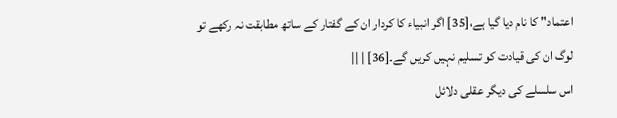اعتماد" کا نام دیا گیا ہے،[35] اگر انبیاء کا کردار ان کے گفتار کے ساتھ مطابقت نہ رکھے تو لوگ ان کی قیادت کو تسلیم نہیں کریں گے۔[36] | ||
اس سلسلے کی دیگر عقلی دلائل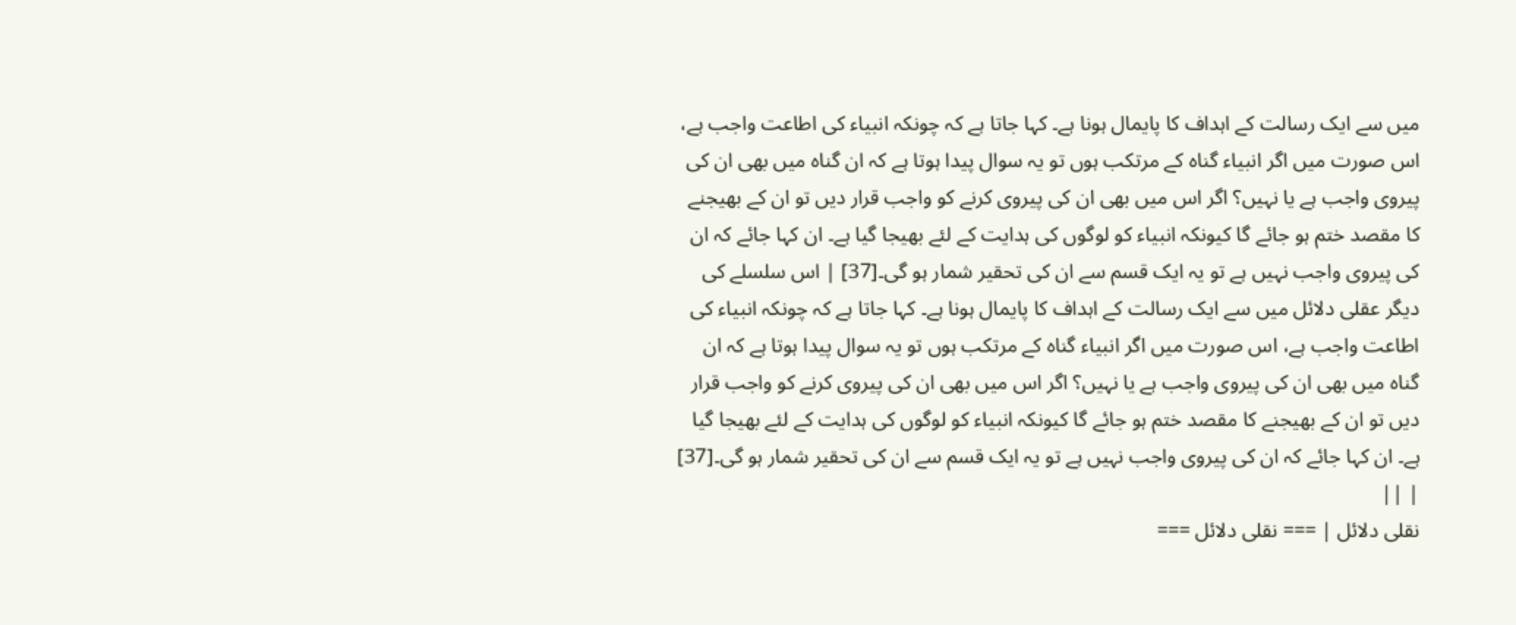میں سے ایک رسالت کے اہداف کا پایمال ہونا ہے۔ کہا جاتا ہے کہ چونکہ انبیاء کی اطاعت واجب ہے، اس صورت میں اگر انبیاء گناہ کے مرتکب ہوں تو یہ سوال پیدا ہوتا ہے کہ ان گناہ میں بھی ان کی پیروی واجب ہے یا نہیں؟ اگر اس میں بھی ان کی پیروی کرنے کو واجب قرار دیں تو ان کے بھیجنے کا مقصد ختم ہو جائے گا کیونکہ انبیاء کو لوگوں کی ہدایت کے لئے بھیجا گیا ہے۔ ان کہا جائے کہ ان کی پیروی واجب نہیں ہے تو یہ ایک قسم سے ان کی تحقیر شمار ہو گی۔[37] | اس سلسلے کی دیگر عقلی دلائل میں سے ایک رسالت کے اہداف کا پایمال ہونا ہے۔ کہا جاتا ہے کہ چونکہ انبیاء کی اطاعت واجب ہے، اس صورت میں اگر انبیاء گناہ کے مرتکب ہوں تو یہ سوال پیدا ہوتا ہے کہ ان گناہ میں بھی ان کی پیروی واجب ہے یا نہیں؟ اگر اس میں بھی ان کی پیروی کرنے کو واجب قرار دیں تو ان کے بھیجنے کا مقصد ختم ہو جائے گا کیونکہ انبیاء کو لوگوں کی ہدایت کے لئے بھیجا گیا ہے۔ ان کہا جائے کہ ان کی پیروی واجب نہیں ہے تو یہ ایک قسم سے ان کی تحقیر شمار ہو گی۔[37] | ||
نقلی دلائل | === نقلی دلائل ===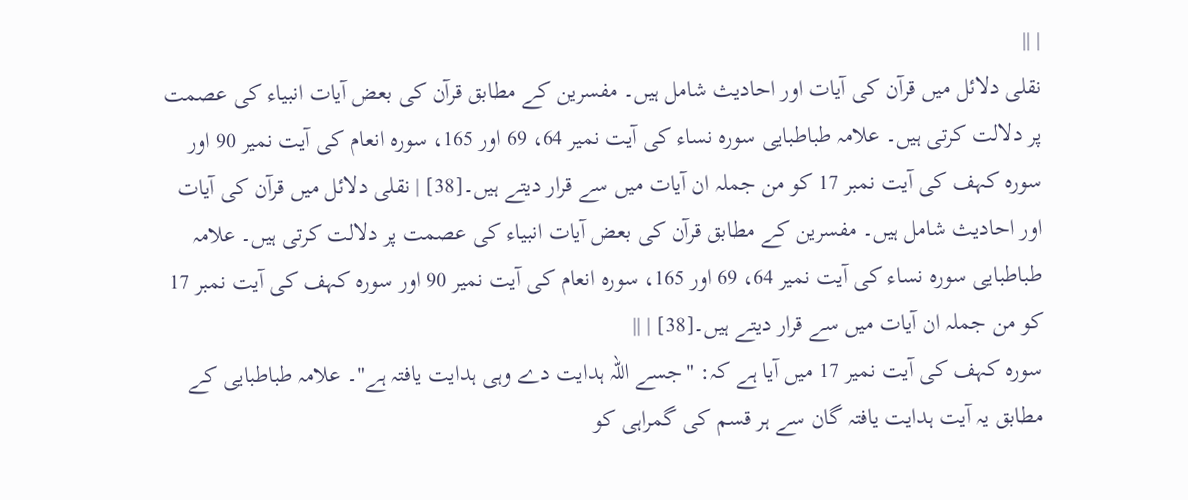| ||
نقلی دلائل میں قرآن کی آیات اور احادیث شامل ہیں۔ مفسرین کے مطابق قرآن کی بعض آیات انبیاء کی عصمت پر دلالت کرتی ہیں۔ علامہ طباطبایی سورہ نساء کی آیت نمیر 64، 69 اور 165، سورہ انعام کی آیت نمیر 90 اور سورہ کہف کی آیت نمبر 17 کو من جملہ ان آیات میں سے قرار دیتے ہیں۔[38] | نقلی دلائل میں قرآن کی آیات اور احادیث شامل ہیں۔ مفسرین کے مطابق قرآن کی بعض آیات انبیاء کی عصمت پر دلالت کرتی ہیں۔ علامہ طباطبایی سورہ نساء کی آیت نمیر 64، 69 اور 165، سورہ انعام کی آیت نمیر 90 اور سورہ کہف کی آیت نمبر 17 کو من جملہ ان آیات میں سے قرار دیتے ہیں۔[38] | ||
سورہ کہف کی آیت نمیر 17 میں آیا ہے کہ: "جسے اللہ ہدایت دے وہی ہدایت یافتہ ہے"۔ علامہ طباطبایی کے مطابق یہ آیت ہدایت یافتہ گان سے ہر قسم کی گمراہی کو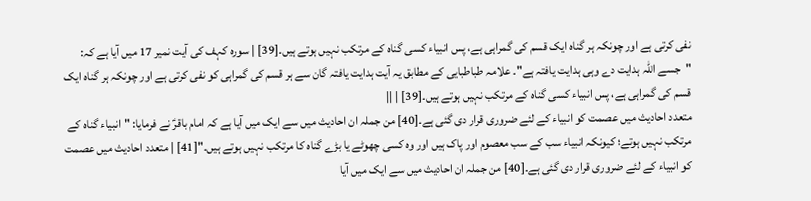نفی کرتی ہے اور چونکہ ہر گناہ ایک قسم کی گمراہی ہے، پس انبیاء کسی گناہ کے مرتکب نہیں ہوتے ہیں۔[39] | سورہ کہف کی آیت نمیر 17 میں آیا ہے کہ: "جسے اللہ ہدایت دے وہی ہدایت یافتہ ہے"۔ علامہ طباطبایی کے مطابق یہ آیت ہدایت یافتہ گان سے ہر قسم کی گمراہی کو نفی کرتی ہے اور چونکہ ہر گناہ ایک قسم کی گمراہی ہے، پس انبیاء کسی گناہ کے مرتکب نہیں ہوتے ہیں۔[39] | ||
متعدد احادیث میں عصمت کو انبیاء کے لئے ضروری قرار دی گئی ہے۔[40] من جملہ ان احادیث میں سے ایک میں آیا ہے کہ امام باقرؑ نے فرمایا: "انبیاء گناہ کے مرتکب نہیں ہوتے؛ کیونکہ انبیاء سب کے سب معصوم اور پاک ہیں اور وہ کسی چھوٹے یا بڑے گناہ کا مرتکب نہیں ہوتے ہیں۔"[41] | متعدد احادیث میں عصمت کو انبیاء کے لئے ضروری قرار دی گئی ہے۔[40] من جملہ ان احادیث میں سے ایک میں آیا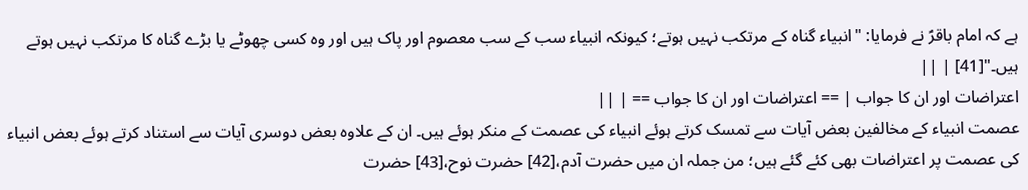ہے کہ امام باقرؑ نے فرمایا: "انبیاء گناہ کے مرتکب نہیں ہوتے؛ کیونکہ انبیاء سب کے سب معصوم اور پاک ہیں اور وہ کسی چھوٹے یا بڑے گناہ کا مرتکب نہیں ہوتے ہیں۔"[41] | ||
اعتراضات اور ان کا جواب | == اعتراضات اور ان کا جواب == | ||
عصمت انبیاء کے مخالفین بعض آیات سے تمسک کرتے ہوئے انبیاء کی عصمت کے منکر ہوئے ہیں۔ ان کے علاوہ بعض دوسری آیات سے استناد کرتے ہوئے بعض انبیاء کی عصمت پر اعتراضات بھی کئے گئے ہیں؛ من جملہ ان میں حضرت آدم،[42] حضرت نوح،[43] حضرت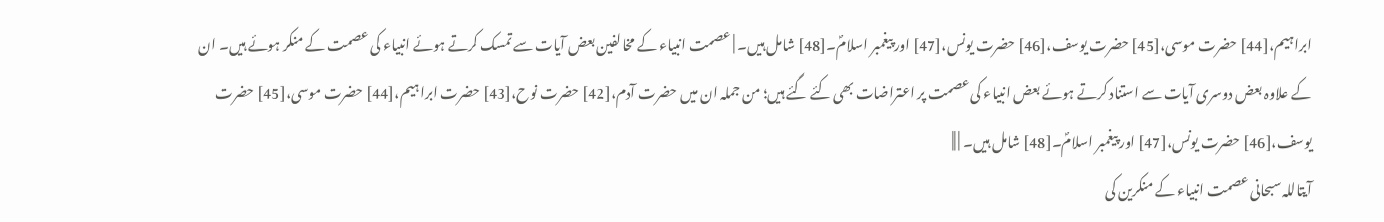ابراہیم،[44] حضرت موسی،[45] حضرت یوسف،[46] حضرت یونس،[47] اور پیغمبر اسلامؐ۔[48] شامل ہیں۔ | عصمت انبیاء کے مخالفین بعض آیات سے تمسک کرتے ہوئے انبیاء کی عصمت کے منکر ہوئے ہیں۔ ان کے علاوہ بعض دوسری آیات سے استناد کرتے ہوئے بعض انبیاء کی عصمت پر اعتراضات بھی کئے گئے ہیں؛ من جملہ ان میں حضرت آدم،[42] حضرت نوح،[43] حضرت ابراہیم،[44] حضرت موسی،[45] حضرت یوسف،[46] حضرت یونس،[47] اور پیغمبر اسلامؐ۔[48] شامل ہیں۔ | ||
آیتاللہ سبحانی عصمت انبیاء کے منکرین کی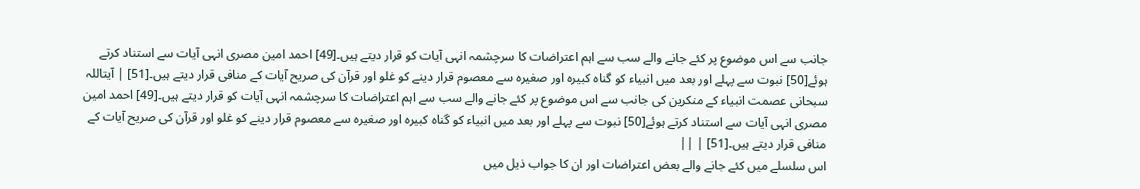جانب سے اس موضوع پر کئے جانے والے سب سے اہم اعتراضات کا سرچشمہ انہی آیات کو قرار دیتے ہیں۔[49] احمد امین مصری انہی آیات سے استناد کرتے ہوئے[50] نبوت سے پہلے اور بعد میں انبیاء کو گناہ کبیرہ اور صغیرہ سے معصوم قرار دینے کو غلو اور قرآن کی صریح آیات کے منافی قرار دیتے ہیں۔[51] | آیتاللہ سبحانی عصمت انبیاء کے منکرین کی جانب سے اس موضوع پر کئے جانے والے سب سے اہم اعتراضات کا سرچشمہ انہی آیات کو قرار دیتے ہیں۔[49] احمد امین مصری انہی آیات سے استناد کرتے ہوئے[50] نبوت سے پہلے اور بعد میں انبیاء کو گناہ کبیرہ اور صغیرہ سے معصوم قرار دینے کو غلو اور قرآن کی صریح آیات کے منافی قرار دیتے ہیں۔[51] | ||
اس سلسلے میں کئے جانے والے بعض اعتراضات اور ان کا جواب ذیل میں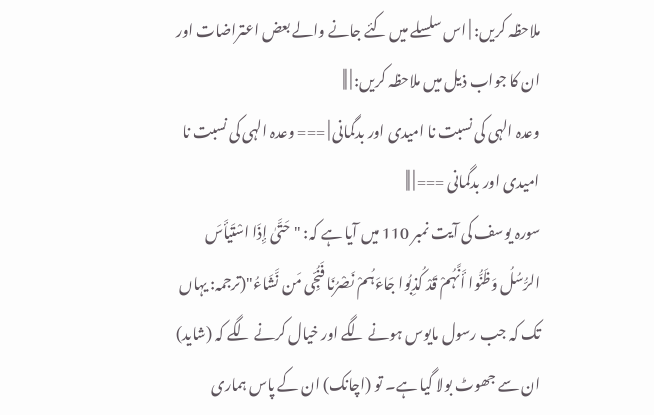ملاحظہ کریں: | اس سلسلے میں کئے جانے والے بعض اعتراضات اور ان کا جواب ذیل میں ملاحظہ کریں: | ||
وعدہ الہی کی نسبت نا امیدی اور بدگمانی | === وعدہ الہی کی نسبت نا امیدی اور بدگمانی === | ||
سورہ یوسف کی آیت نمبر 110 میں آیا ہے کہ: "حَتَّیٰ إِذَا اسْتَیأَسَ الرُّسُلُ وَظَنُّوا أَنَّہُمْ قَدْ کُذِبُوا جَاءَہُمْ نَصْرُنَا فَنُجِّی مَن نَّشَاءُ"(ترجمہ: یہاں تک کہ جب رسول مایوس ہونے لگے اور خیال کرنے لگے کہ (شاید) ان سے جھوٹ بولا گیا ہے۔ تو (اچانک) ان کے پاس ہماری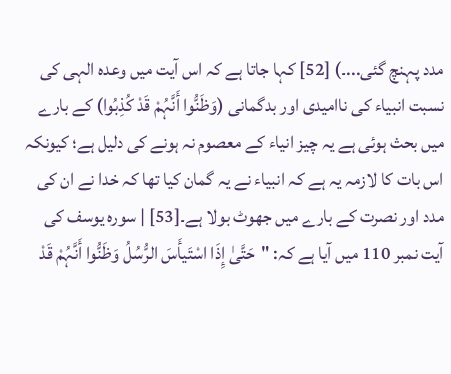مدد پہنچ گئی...۔) [52] کہا جاتا ہے کہ اس آیت میں وعدہ الہی کی نسبت انبیاء کی ناامیدی اور بدگمانی (وَظَنُّوا أَنَّہُمْ قَدْ کُذِبُوا) کے بارے میں بحث ہوئی ہے یہ چیز انیاء کے معصوم نہ ہونے کی دلیل ہے؛ کیونکہ اس بات کا لازمہ یہ ہے کہ انبیاء نے یہ گمان کیا تھا کہ خدا نے ان کی مدد اور نصرت کے بارے میں جھوٹ بولا ہے۔[53] | سورہ یوسف کی آیت نمبر 110 میں آیا ہے کہ: "حَتَّیٰ إِذَا اسْتَیأَسَ الرُّسُلُ وَظَنُّوا أَنَّہُمْ قَدْ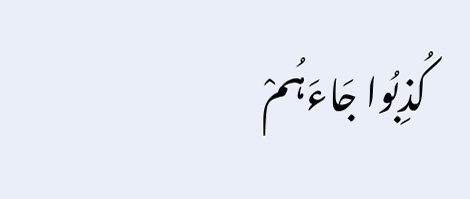کُذِبُوا جَاءَہُمْ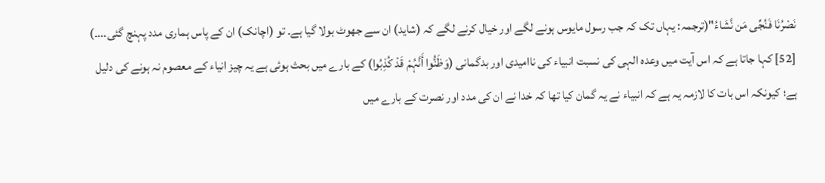نَصْرُنَا فَنُجِّی مَن نَّشَاءُ"(ترجمہ: یہاں تک کہ جب رسول مایوس ہونے لگے اور خیال کرنے لگے کہ (شاید) ان سے جھوٹ بولا گیا ہے۔ تو (اچانک) ان کے پاس ہماری مدد پہنچ گئی...۔) [52] کہا جاتا ہے کہ اس آیت میں وعدہ الہی کی نسبت انبیاء کی ناامیدی اور بدگمانی (وَظَنُّوا أَنَّہُمْ قَدْ کُذِبُوا) کے بارے میں بحث ہوئی ہے یہ چیز انیاء کے معصوم نہ ہونے کی دلیل ہے؛ کیونکہ اس بات کا لازمہ یہ ہے کہ انبیاء نے یہ گمان کیا تھا کہ خدا نے ان کی مدد اور نصرت کے بارے میں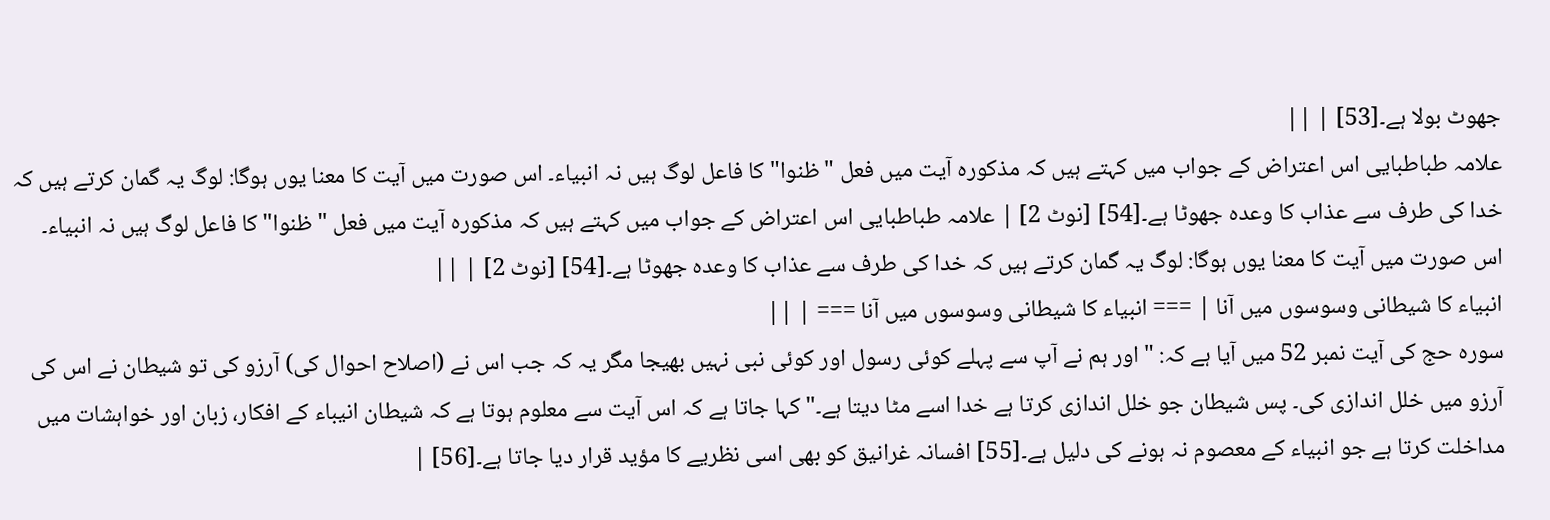جھوٹ بولا ہے۔[53] | ||
علامہ طباطبایی اس اعتراض کے جواب میں کہتے ہیں کہ مذکورہ آیت میں فعل "ظنوا" کا فاعل لوگ ہیں نہ انبیاء۔ اس صورت میں آیت کا معنا یوں ہوگا: لوگ یہ گمان کرتے ہیں کہ خدا کی طرف سے عذاب کا وعدہ جھوٹا ہے۔[54] [نوٹ 2] | علامہ طباطبایی اس اعتراض کے جواب میں کہتے ہیں کہ مذکورہ آیت میں فعل "ظنوا" کا فاعل لوگ ہیں نہ انبیاء۔ اس صورت میں آیت کا معنا یوں ہوگا: لوگ یہ گمان کرتے ہیں کہ خدا کی طرف سے عذاب کا وعدہ جھوٹا ہے۔[54] [نوٹ 2] | ||
انبیاء کا شیطانی وسوسوں میں آنا | === انبیاء کا شیطانی وسوسوں میں آنا === | ||
سورہ حج کی آیت نمبر 52 میں آیا ہے کہ: "اور ہم نے آپ سے پہلے کوئی رسول اور کوئی نبی نہیں بھیجا مگر یہ کہ جب اس نے (اصلاح احوال کی) آرزو کی تو شیطان نے اس کی آرزو میں خلل اندازی کی۔ پس شیطان جو خلل اندازی کرتا ہے خدا اسے مٹا دیتا ہے۔" کہا جاتا ہے کہ اس آیت سے معلوم ہوتا ہے کہ شیطان انیباء کے افکار، زبان اور خواہشات میں مداخلت کرتا ہے جو انبیاء کے معصوم نہ ہونے کی دلیل ہے۔[55] افسانہ غرانیق کو بھی اسی نظریے کا مؤید قرار دیا جاتا ہے۔[56] |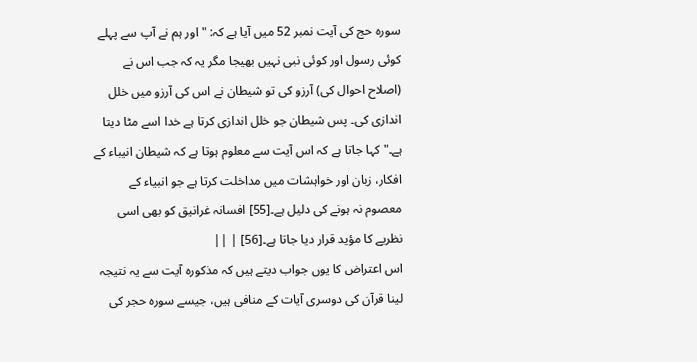سورہ حج کی آیت نمبر 52 میں آیا ہے کہ: "اور ہم نے آپ سے پہلے کوئی رسول اور کوئی نبی نہیں بھیجا مگر یہ کہ جب اس نے (اصلاح احوال کی) آرزو کی تو شیطان نے اس کی آرزو میں خلل اندازی کی۔ پس شیطان جو خلل اندازی کرتا ہے خدا اسے مٹا دیتا ہے۔" کہا جاتا ہے کہ اس آیت سے معلوم ہوتا ہے کہ شیطان انیباء کے افکار، زبان اور خواہشات میں مداخلت کرتا ہے جو انبیاء کے معصوم نہ ہونے کی دلیل ہے۔[55] افسانہ غرانیق کو بھی اسی نظریے کا مؤید قرار دیا جاتا ہے۔[56] | ||
اس اعتراض کا یوں جواب دیتے ہیں کہ مذکورہ آیت سے یہ نتیجہ لینا قرآن کی دوسری آیات کے منافی ہیں، جیسے سورہ حجر کی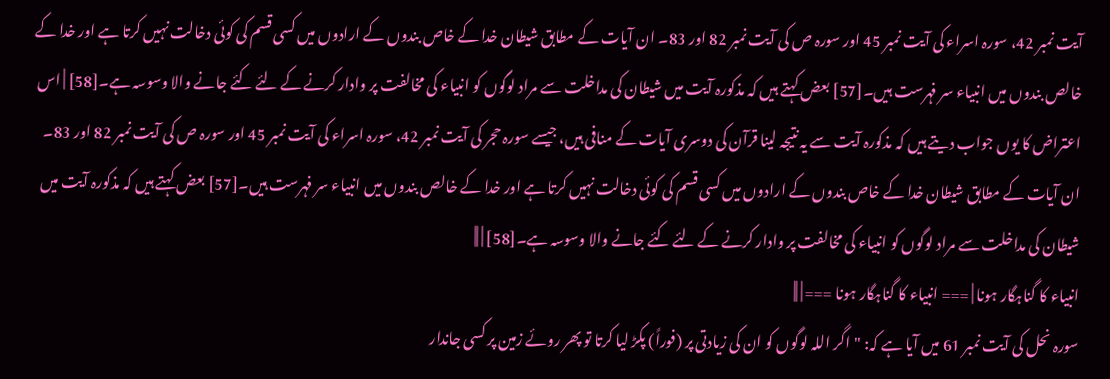آیت نمبر 42، سورہ اسراء کی آیت نمبر 45 اور سورہ ص کی آیت نمبر 82 اور 83۔ ان آیات کے مطابق شیطان خدا کے خاص بندوں کے ارادوں میں کسی قسم کی کوئی دخالت نہیں کرتا ہے اور خدا کے خالص بندوں میں انبیاء سر فہرست ہیں۔[57] بعض کہتے ہیں کہ مذکورہ آیت میں شیطان کی مداخلت سے مراد لوگوں کو انبیاء کی مخالفت پر وادار کرنے کے لئے کئے جانے والا وسوسہ ہے۔[58] | اس اعتراض کا یوں جواب دیتے ہیں کہ مذکورہ آیت سے یہ نتیجہ لینا قرآن کی دوسری آیات کے منافی ہیں، جیسے سورہ حجر کی آیت نمبر 42، سورہ اسراء کی آیت نمبر 45 اور سورہ ص کی آیت نمبر 82 اور 83۔ ان آیات کے مطابق شیطان خدا کے خاص بندوں کے ارادوں میں کسی قسم کی کوئی دخالت نہیں کرتا ہے اور خدا کے خالص بندوں میں انبیاء سر فہرست ہیں۔[57] بعض کہتے ہیں کہ مذکورہ آیت میں شیطان کی مداخلت سے مراد لوگوں کو انبیاء کی مخالفت پر وادار کرنے کے لئے کئے جانے والا وسوسہ ہے۔[58] | ||
انبیاء کا گناہگار ہونا | === انبیاء کا گناہگار ہونا === | ||
سورہ نحل کی آیت نمبر 61 میں آیا ہے کہ: "اگر اللہ لوگوں کو ان کی زیادتی پر (فوراً) پکڑ لیا کرتا تو پھر روئے زمین پر کسی جاندار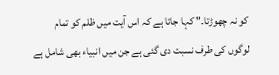کو نہ چھوڑتا۔" کہا جاتا ہے کہ اس آیت میں ظلم کو تمام لوگوں کی طرف نسبت دی گئی ہے جن میں انبیاء بھی شامل ہے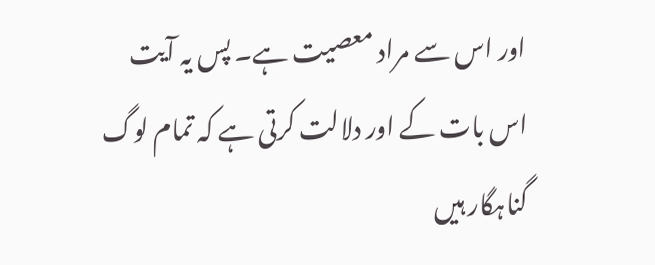اور اس سے مراد معصیت ہے۔ پس یہ آیت اس بات کے اور دلالت کرتی ہے کہ تمام لوگ گناہگار ہیں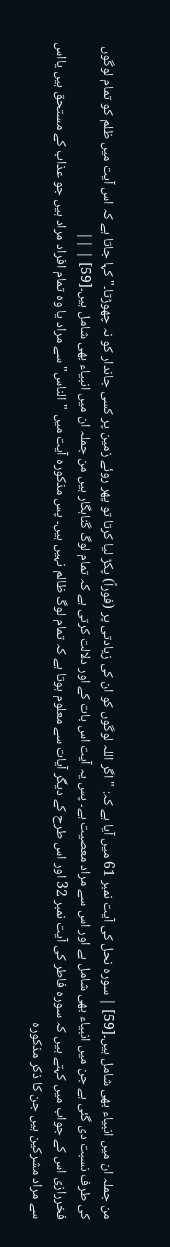من جملہ ان میں انبیاء بھی شامل ہیں۔[59] | سورہ نحل کی آیت نمبر 61 میں آیا ہے کہ: "اگر اللہ لوگوں کو ان کی زیادتی پر (فوراً) پکڑ لیا کرتا تو پھر روئے زمین پر کسی جاندار کو نہ چھوڑتا۔" کہا جاتا ہے کہ اس آیت میں ظلم کو تمام لوگوں کی طرف نسبت دی گئی ہے جن میں انبیاء بھی شامل ہے اور اس سے مراد معصیت ہے۔ پس یہ آیت اس بات کے اور دلالت کرتی ہے کہ تمام لوگ گناہگار ہیں من جملہ ان میں انبیاء بھی شامل ہیں۔[59] | ||
فخررازی اس کے جواب میں کہتے ہیں کہ سورہ فاطر کی آیت نمبر 32 اور اس طرح کے دیگر آیات سے معلوم ہوتا ہے کہ تمام لوگ ظالم نہیں ہیں۔ پس مذکورہ آیت میں "الناس" سے مراد یا وہ تمام افراد مراد ہیں جو عذاب کے مستحق ہیں یااس سے مراد مشرکین ہیں جن کا ذکر مذکورہ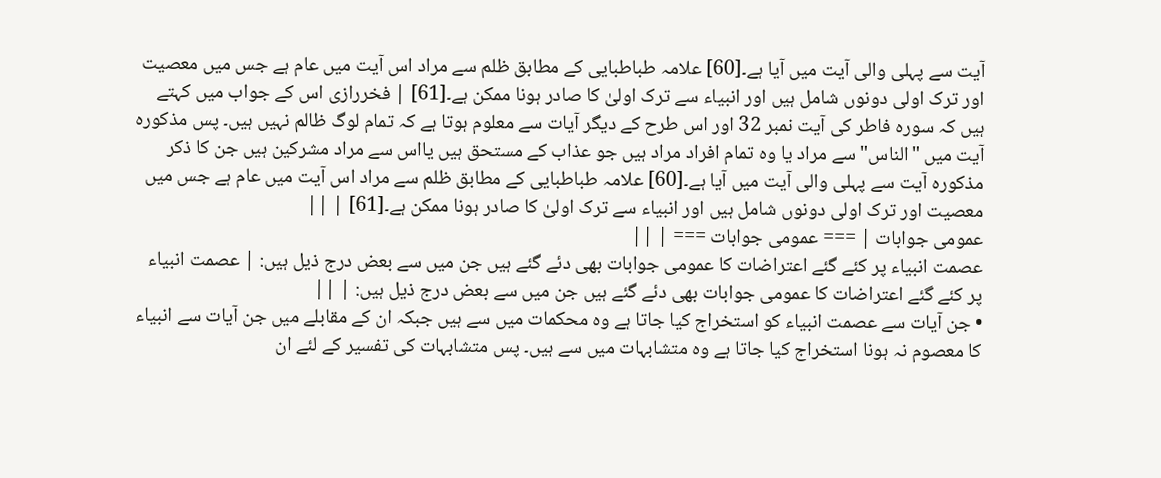آیت سے پہلی والی آیت میں آیا ہے۔[60] علامہ طباطبایی کے مطابق ظلم سے مراد اس آیت میں عام ہے جس میں معصیت اور ترک اولی دونوں شامل ہیں اور انبیاء سے ترک اولیٰ کا صادر ہونا ممکن ہے۔[61] | فخررازی اس کے جواب میں کہتے ہیں کہ سورہ فاطر کی آیت نمبر 32 اور اس طرح کے دیگر آیات سے معلوم ہوتا ہے کہ تمام لوگ ظالم نہیں ہیں۔ پس مذکورہ آیت میں "الناس" سے مراد یا وہ تمام افراد مراد ہیں جو عذاب کے مستحق ہیں یااس سے مراد مشرکین ہیں جن کا ذکر مذکورہ آیت سے پہلی والی آیت میں آیا ہے۔[60] علامہ طباطبایی کے مطابق ظلم سے مراد اس آیت میں عام ہے جس میں معصیت اور ترک اولی دونوں شامل ہیں اور انبیاء سے ترک اولیٰ کا صادر ہونا ممکن ہے۔[61] | ||
عمومی جوابات | === عمومی جوابات === | ||
عصمت انبیاء پر کئے گئے اعتراضات کا عمومی جوابات بھی دئے گئے ہیں جن میں سے بعض درج ذیل ہیں: | عصمت انبیاء پر کئے گئے اعتراضات کا عمومی جوابات بھی دئے گئے ہیں جن میں سے بعض درج ذیل ہیں: | ||
• جن آیات سے عصمت انبیاء کو استخراج کیا جاتا ہے وہ محکمات میں سے ہیں جبکہ ان کے مقابلے میں جن آیات سے انبیاء کا معصوم نہ ہونا استخراج کیا جاتا ہے وہ متشابہات میں سے ہیں۔ پس متشابہات کی تفسیر کے لئے ان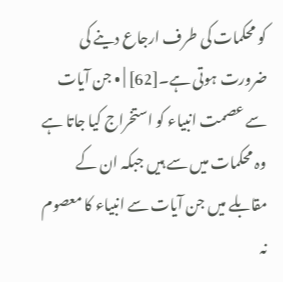کو محکمات کی طرف ارجاع دینے کی ضرورت ہوتی ہے۔[62] | • جن آیات سے عصمت انبیاء کو استخراج کیا جاتا ہے وہ محکمات میں سے ہیں جبکہ ان کے مقابلے میں جن آیات سے انبیاء کا معصوم نہ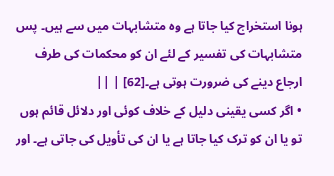ہونا استخراج کیا جاتا ہے وہ متشابہات میں سے ہیں۔ پس متشابہات کی تفسیر کے لئے ان کو محکمات کی طرف ارجاع دینے کی ضرورت ہوتی ہے۔[62] | ||
• اگر کسی یقینی دلیل کے خلاف کوئی اور دلائل قائم ہوں تو یا ان کو ترک کیا جاتا ہے یا ان کی تأویل کی جاتی ہے۔ اور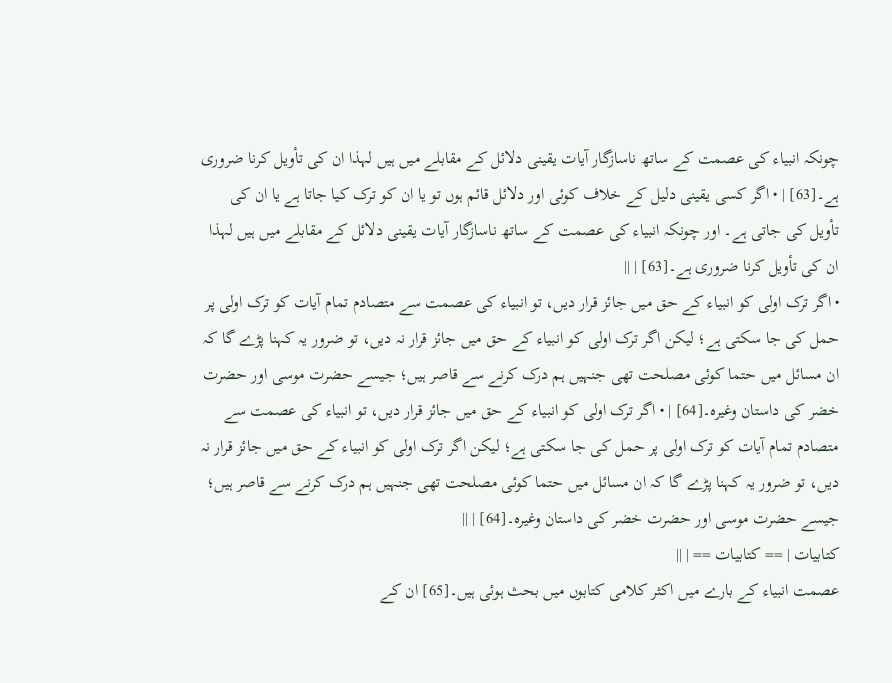چونکہ انبیاء کی عصمت کے ساتھ ناسازگار آیات یقینی دلائل کے مقابلے میں ہیں لہذا ان کی تأویل کرنا ضروری ہے۔[63] | • اگر کسی یقینی دلیل کے خلاف کوئی اور دلائل قائم ہوں تو یا ان کو ترک کیا جاتا ہے یا ان کی تأویل کی جاتی ہے۔ اور چونکہ انبیاء کی عصمت کے ساتھ ناسازگار آیات یقینی دلائل کے مقابلے میں ہیں لہذا ان کی تأویل کرنا ضروری ہے۔[63] | ||
• اگر ترک اولی کو انبیاء کے حق میں جائز قرار دیں، تو انبیاء کی عصمت سے متصادم تمام آیات کو ترک اولی پر حمل کی جا سکتی ہے؛ لیکن اگر ترک اولی کو انبیاء کے حق میں جائز قرار نہ دیں، تو ضرور یہ کہنا پڑے گا کہ ان مسائل میں حتما کوئی مصلحت تھی جنہیں ہم درک کرنے سے قاصر ہیں؛ جیسے حضرت موسی اور حضرت خضر کی داستان وغیرہ۔[64] | • اگر ترک اولی کو انبیاء کے حق میں جائز قرار دیں، تو انبیاء کی عصمت سے متصادم تمام آیات کو ترک اولی پر حمل کی جا سکتی ہے؛ لیکن اگر ترک اولی کو انبیاء کے حق میں جائز قرار نہ دیں، تو ضرور یہ کہنا پڑے گا کہ ان مسائل میں حتما کوئی مصلحت تھی جنہیں ہم درک کرنے سے قاصر ہیں؛ جیسے حضرت موسی اور حضرت خضر کی داستان وغیرہ۔[64] | ||
کتابیات | == کتابیات == | ||
عصمت انبیاء کے بارے میں اکثر کلامی کتابوں میں بحث ہوئی ہیں۔[65] ان کے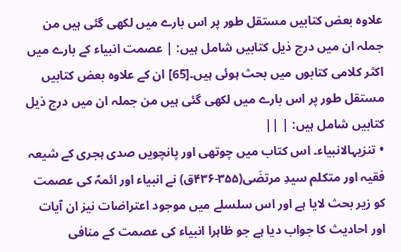علاوہ بعض کتابیں مستقل طور پر اس بارے میں لکھی گئی ہیں من جملہ ان میں درج ذیل کتابیں شامل ہیں: | عصمت انبیاء کے بارے میں اکثر کلامی کتابوں میں بحث ہوئی ہیں۔[65] ان کے علاوہ بعض کتابیں مستقل طور پر اس بارے میں لکھی گئی ہیں من جملہ ان میں درج ذیل کتابیں شامل ہیں: | ||
• تنزیہالانبیاء۔ اس کتاب میں چوتھی اور پانچویں صدی ہجری کے شیعہ فقیہ اور متکلم سیدِ مرتضَی(۳۵۵-۴۳۶ق) نے انبیاء اور ائمہؑ کی عصمت کو زیر بحث لایا ہے اور اس سلسلے میں موجود اعتراضات نیز ان آیات اور احادیث کا جواب دیا ہے جو ظاہرا انبیاء کی عصمت کے منافی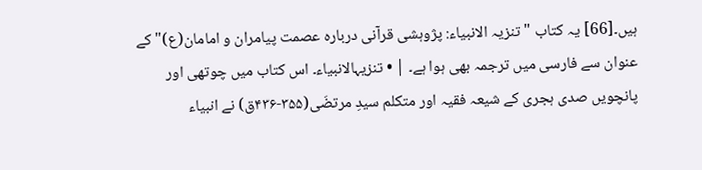ہیں۔[66] یہ کتاب "تنزیہ الانبیاء: پژوہشی قرآنی دربارہ عصمت پیامران و امامان(ع)" کے عنوان سے فارسی میں ترجمہ بھی ہوا ہے۔ | • تنزیہالانبیاء۔ اس کتاب میں چوتھی اور پانچویں صدی ہجری کے شیعہ فقیہ اور متکلم سیدِ مرتضَی(۳۵۵-۴۳۶ق) نے انبیاء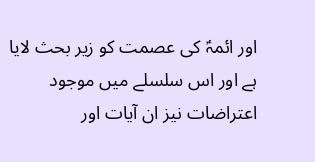اور ائمہؑ کی عصمت کو زیر بحث لایا ہے اور اس سلسلے میں موجود اعتراضات نیز ان آیات اور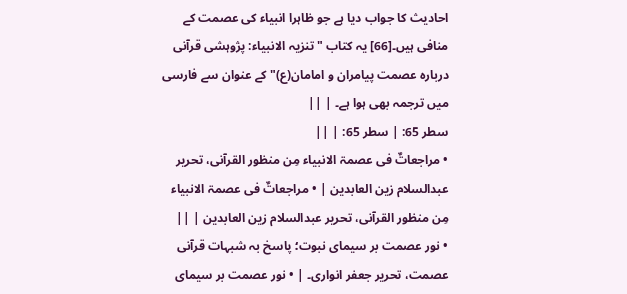احادیث کا جواب دیا ہے جو ظاہرا انبیاء کی عصمت کے منافی ہیں۔[66] یہ کتاب "تنزیہ الانبیاء: پژوہشی قرآنی دربارہ عصمت پیامران و امامان(ع)" کے عنوان سے فارسی میں ترجمہ بھی ہوا ہے۔ | ||
سطر 65: | سطر 65: | ||
• مراجعاتٌ فی عصمۃ الانبیاء مِن منظور القرآنی، تحریر عبدالسلام زین العابدین | • مراجعاتٌ فی عصمۃ الانبیاء مِن منظور القرآنی، تحریر عبدالسلام زین العابدین | ||
• نور عصمت بر سیمای نبوت؛ پاسخ بہ شبہات قرآنی عصمت، تحریر جعفر انواری۔ | • نور عصمت بر سیمای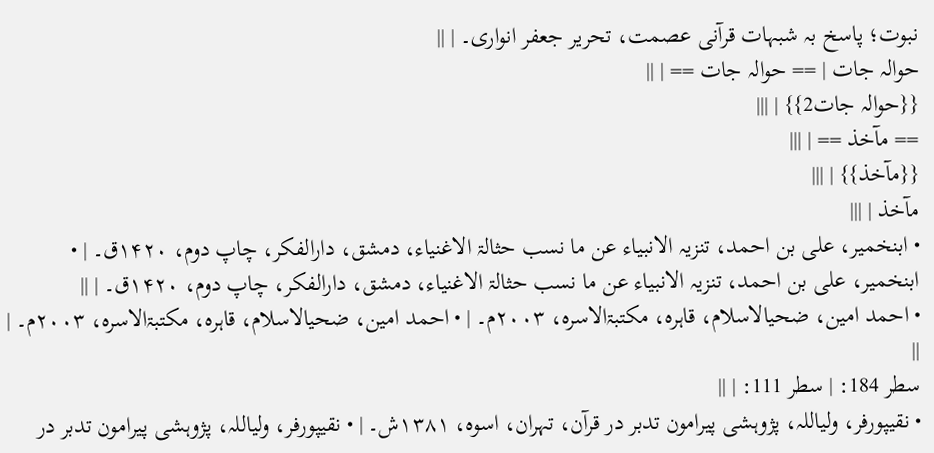نبوت؛ پاسخ بہ شبہات قرآنی عصمت، تحریر جعفر انواری۔ | ||
حوالہ جات | == حوالہ جات == | ||
{{حوالہ جات2}} | |||
== مآخذ == | |||
{{مآخذ}} | |||
مآخذ | |||
• ابنخمیر، علی بن احمد، تنزیہ الانبیاء عن ما نسب حثالۃ الاغنیاء، دمشق، دارالفکر، چاپ دوم، ۱۴۲۰ق۔ | • ابنخمیر، علی بن احمد، تنزیہ الانبیاء عن ما نسب حثالۃ الاغنیاء، دمشق، دارالفکر، چاپ دوم، ۱۴۲۰ق۔ | ||
• احمد امین، ضحیالاسلام، قاہرہ، مکتبۃالاسرہ، ۲۰۰۳م۔ | • احمد امین، ضحیالاسلام، قاہرہ، مکتبۃالاسرہ، ۲۰۰۳م۔ | ||
سطر 184: | سطر 111: | ||
• نقیپورفر، ولیاللہ، پژوہشی پیرامون تدبر در قرآن، تہران، اسوہ، ۱۳۸۱ش۔ | • نقیپورفر، ولیاللہ، پژوہشی پیرامون تدبر در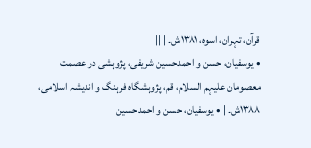قرآن، تہران، اسوہ، ۱۳۸۱ش۔ | ||
• یوسفیان، حسن و احمدحسین شریفی، پژوہشی در عصمت معصومان علیہم السلام، قم، پژوہشگاہ فرہنگ و اندیشہ اسلامی، ۱۳۸۸ش۔ | • یوسفیان، حسن و احمدحسین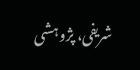شریفی، پژوہشی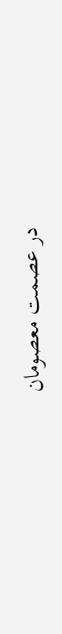در عصمت معصومان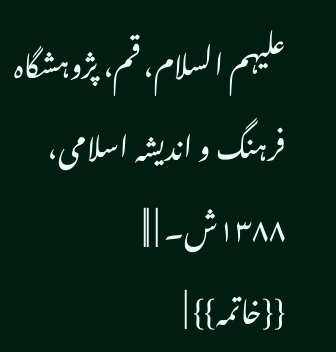علیہم السلام، قم، پژوہشگاہ فرہنگ و اندیشہ اسلامی، ۱۳۸۸ش۔ | ||
{{خاتمہ}} |